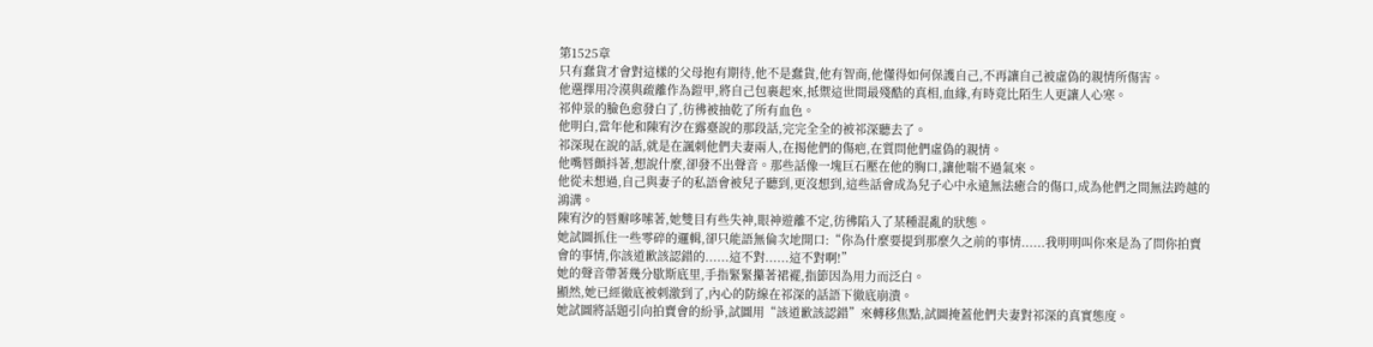第1525章
只有蠢貨才會對這樣的父母抱有期待,他不是蠢貨,他有智商,他懂得如何保護自己,不再讓自己被虛偽的親情所傷害。
他選擇用冷漠與疏離作為鎧甲,將自己包裹起來,抵禦這世間最殘酷的真相,血緣,有時竟比陌生人更讓人心寒。
祁仲景的臉色愈發白了,彷彿被抽乾了所有血色。
他明白,當年他和陳宥汐在露臺說的那段話,完完全全的被祁深聽去了。
祁深現在說的話,就是在諷刺他們夫妻兩人,在揭他們的傷疤,在質問他們虛偽的親情。
他嘴唇顫抖著,想說什麼,卻發不出聲音。那些話像一塊巨石壓在他的胸口,讓他喘不過氣來。
他從未想過,自己與妻子的私語會被兒子聽到,更沒想到,這些話會成為兒子心中永遠無法癒合的傷口,成為他們之間無法跨越的鴻溝。
陳宥汐的唇瓣哆嗦著,她雙目有些失神,眼神遊離不定,彷彿陷入了某種混亂的狀態。
她試圖抓住一些零碎的邏輯,卻只能語無倫次地開口:“你為什麼要提到那麼久之前的事情......我明明叫你來是為了問你拍賣會的事情,你該道歉該認錯的......這不對......這不對啊!”
她的聲音帶著幾分歇斯底里,手指緊緊攥著裙襬,指節因為用力而泛白。
顯然,她已經徹底被刺激到了,內心的防線在祁深的話語下徹底崩潰。
她試圖將話題引向拍賣會的紛爭,試圖用“該道歉該認錯”來轉移焦點,試圖掩蓋他們夫妻對祁深的真實態度。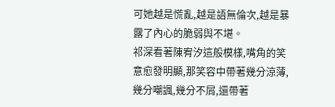可她越是慌亂,越是語無倫次,越是暴露了內心的脆弱與不堪。
祁深看著陳宥汐這般模樣,嘴角的笑意愈發明顯,那笑容中帶著幾分涼薄,幾分嘲諷,幾分不屑,還帶著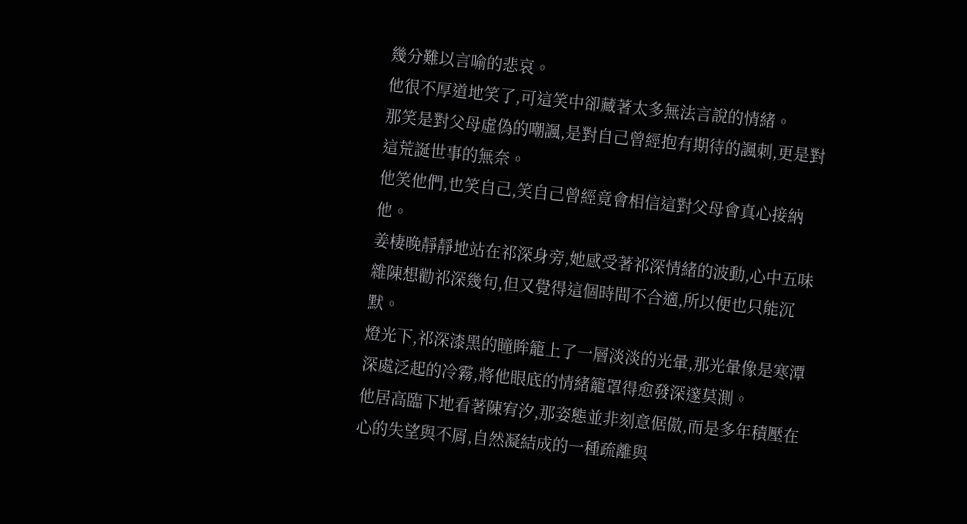幾分難以言喻的悲哀。
他很不厚道地笑了,可這笑中卻藏著太多無法言說的情緒。
那笑是對父母虛偽的嘲諷,是對自己曾經抱有期待的諷刺,更是對這荒誕世事的無奈。
他笑他們,也笑自己,笑自己曾經竟會相信這對父母會真心接納他。
姜棲晚靜靜地站在祁深身旁,她感受著祁深情緒的波動,心中五味雜陳想勸祁深幾句,但又覺得這個時間不合適,所以便也只能沉默。
燈光下,祁深漆黑的瞳眸籠上了一層淡淡的光暈,那光暈像是寒潭深處泛起的冷霧,將他眼底的情緒籠罩得愈發深邃莫測。
他居高臨下地看著陳宥汐,那姿態並非刻意倨傲,而是多年積壓在心的失望與不屑,自然凝結成的一種疏離與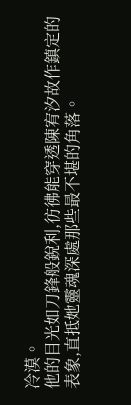冷漠。
他的目光如刀鋒般銳利,彷彿能穿透陳宥汐故作鎮定的表象,直抵她靈魂深處那些最不堪的角落。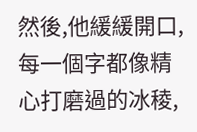然後,他緩緩開口,每一個字都像精心打磨過的冰稜,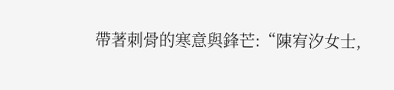帶著刺骨的寒意與鋒芒:“陳宥汐女士,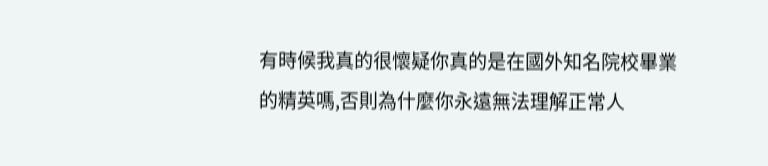有時候我真的很懷疑你真的是在國外知名院校畢業的精英嗎,否則為什麼你永遠無法理解正常人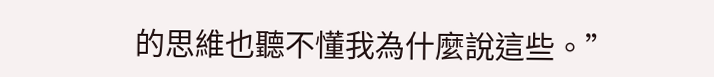的思維也聽不懂我為什麼說這些。”